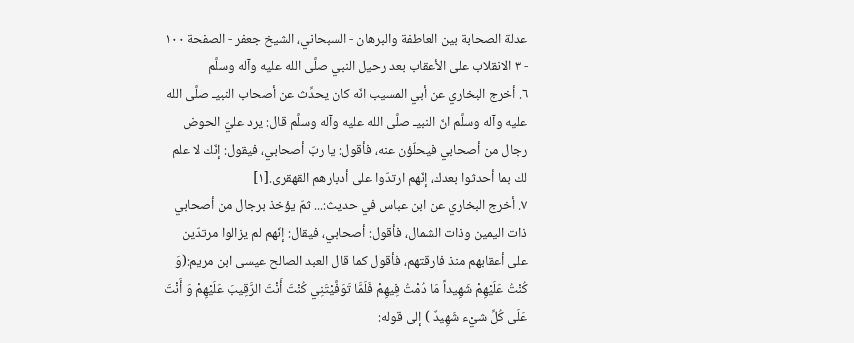عدلة الصحابة بين العاطفة والبرهان - السبحاني، الشيخ جعفر - الصفحة ١٠٠ - ٣ الانقلاب على الأعقاب بعد رحيل النبي صلَّى الله عليه وآله وسلَّم
٦. أخرج البخاري عن أبي المسيب انّه كان يحدِّث عن أصحاب النبيـ صلَّى الله عليه وآله وسلَّم انّ النبيـ صلَّى الله عليه وآله وسلَّم قال: يرد عليّ الحوض رجال من أصحابي فيحلّؤن عنه، فأقول: يا ربّ أصحابي، فيقول: إنّك لا علم لك بما أحدثوا بعدك، إنّهم ارتدّوا على أدبارهم القهقرى.[١]
٧. أخرج البخاري عن ابن عباس في حديث:... ثمّ يؤخذ برجال من أصحابي ذات اليمين وذات الشمال، فأقول: أصحابي، فيقال: إنّهم لم يزالوا مرتدّين على أعقابهم منذ فارقتهم، فأقول كما قال العبد الصالح عيسى ابن مريم:(وَ كُنْتُ عَلَيْهِمْ شَهِيداً مَا دُمْتُ فِيهِمْ فَلَمَّا تَوَفَّيْتَنِي كُنْتَ أَنْتَ الرَّقِيبَ عَلَيْهِمْ وَ أَنْتَ عَلَى كُلِّ شيْء شَهِيدٌ ) إلى قوله: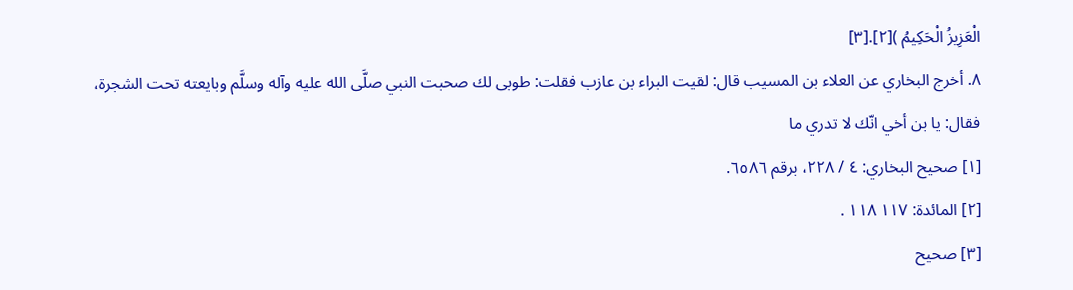الْعَزِيزُ الْحَكِيمُ )[٢].[٣]
٨. أخرج البخاري عن العلاء بن المسيب قال: لقيت البراء بن عازب فقلت: طوبى لك صحبت النبي صلَّى الله عليه وآله وسلَّم وبايعته تحت الشجرة، فقال: يا بن أخي انّك لا تدري ما
[١] صحيح البخاري: ٤ / ٢٢٨، برقم ٦٥٨٦.
[٢] المائدة: ١١٧ ١١٨ .
[٣] صحيح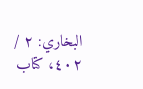البخاري: ٢ / ٤٠٢، كتاب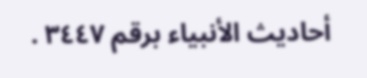أحاديث الأنبياء برقم ٣٤٤٧ .